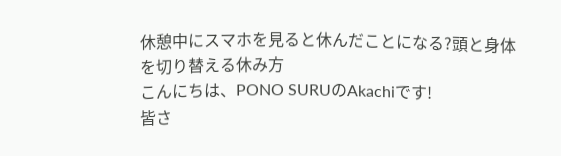休憩中にスマホを見ると休んだことになる?頭と身体を切り替える休み方
こんにちは、PONO SURUのAkachiです!
皆さ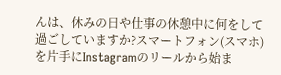んは、休みの日や仕事の休憩中に何をして過ごしていますか?スマートフォン(スマホ)を片手にInstagramのリールから始ま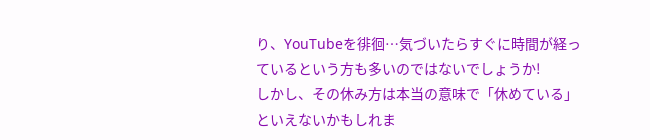り、YouTubeを徘徊…気づいたらすぐに時間が経っているという方も多いのではないでしょうか!
しかし、その休み方は本当の意味で「休めている」といえないかもしれま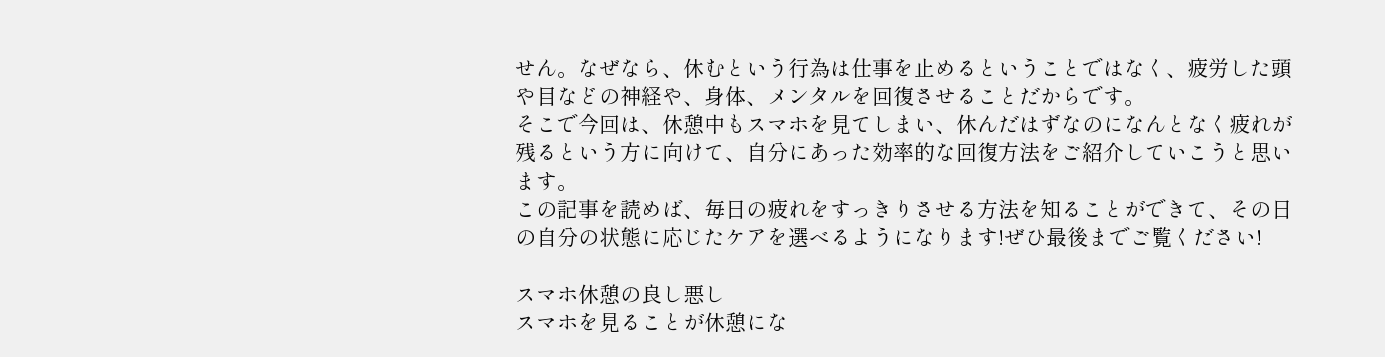せん。なぜなら、休むという行為は仕事を止めるということではなく、疲労した頭や目などの神経や、身体、メンタルを回復させることだからです。
そこで今回は、休憩中もスマホを見てしまい、休んだはずなのになんとなく疲れが残るという方に向けて、自分にあった効率的な回復方法をご紹介していこうと思います。
この記事を読めば、毎日の疲れをすっきりさせる方法を知ることができて、その日の自分の状態に応じたケアを選べるようになります!ぜひ最後までご覧ください!

スマホ休憩の良し悪し
スマホを見ることが休憩にな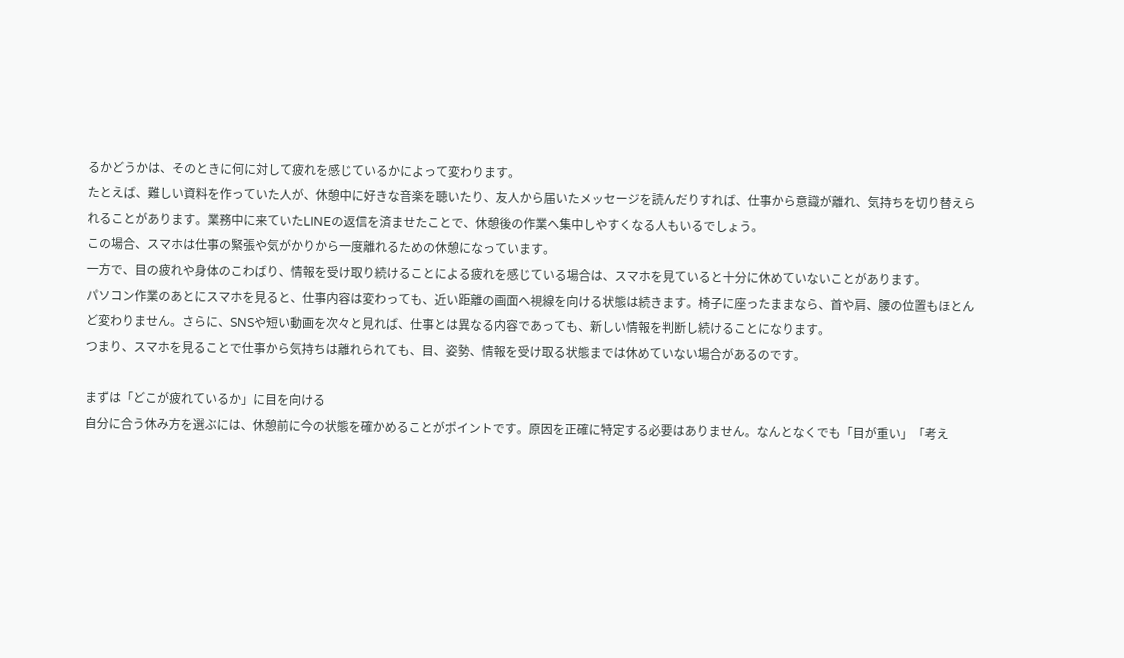るかどうかは、そのときに何に対して疲れを感じているかによって変わります。
たとえば、難しい資料を作っていた人が、休憩中に好きな音楽を聴いたり、友人から届いたメッセージを読んだりすれば、仕事から意識が離れ、気持ちを切り替えられることがあります。業務中に来ていたLINEの返信を済ませたことで、休憩後の作業へ集中しやすくなる人もいるでしょう。
この場合、スマホは仕事の緊張や気がかりから一度離れるための休憩になっています。
一方で、目の疲れや身体のこわばり、情報を受け取り続けることによる疲れを感じている場合は、スマホを見ていると十分に休めていないことがあります。
パソコン作業のあとにスマホを見ると、仕事内容は変わっても、近い距離の画面へ視線を向ける状態は続きます。椅子に座ったままなら、首や肩、腰の位置もほとんど変わりません。さらに、SNSや短い動画を次々と見れば、仕事とは異なる内容であっても、新しい情報を判断し続けることになります。
つまり、スマホを見ることで仕事から気持ちは離れられても、目、姿勢、情報を受け取る状態までは休めていない場合があるのです。

まずは「どこが疲れているか」に目を向ける
自分に合う休み方を選ぶには、休憩前に今の状態を確かめることがポイントです。原因を正確に特定する必要はありません。なんとなくでも「目が重い」「考え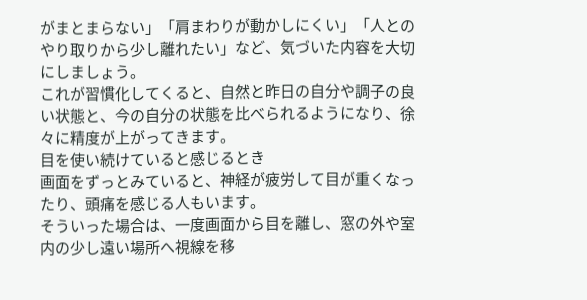がまとまらない」「肩まわりが動かしにくい」「人とのやり取りから少し離れたい」など、気づいた内容を大切にしましょう。
これが習慣化してくると、自然と昨日の自分や調子の良い状態と、今の自分の状態を比べられるようになり、徐々に精度が上がってきます。
目を使い続けていると感じるとき
画面をずっとみていると、神経が疲労して目が重くなったり、頭痛を感じる人もいます。
そういった場合は、一度画面から目を離し、窓の外や室内の少し遠い場所へ視線を移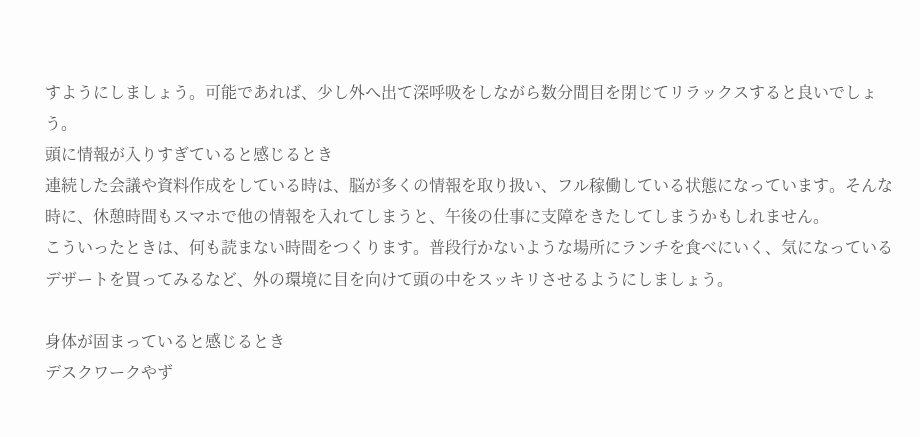すようにしましょう。可能であれば、少し外へ出て深呼吸をしながら数分間目を閉じてリラックスすると良いでしょう。
頭に情報が入りすぎていると感じるとき
連続した会議や資料作成をしている時は、脳が多くの情報を取り扱い、フル稼働している状態になっています。そんな時に、休憩時間もスマホで他の情報を入れてしまうと、午後の仕事に支障をきたしてしまうかもしれません。
こういったときは、何も読まない時間をつくります。普段行かないような場所にランチを食べにいく、気になっているデザートを買ってみるなど、外の環境に目を向けて頭の中をスッキリさせるようにしましょう。

身体が固まっていると感じるとき
デスクワークやず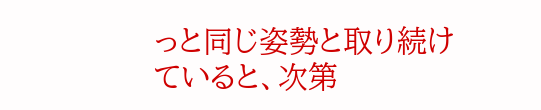っと同じ姿勢と取り続けていると、次第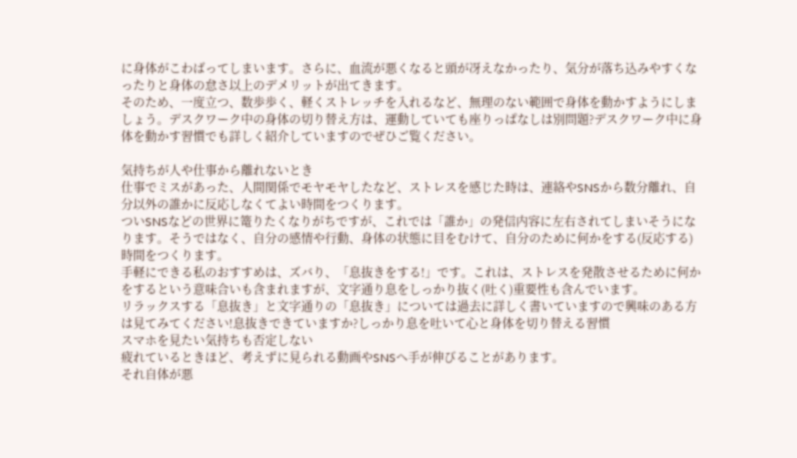に身体がこわばってしまいます。さらに、血流が悪くなると頭が冴えなかったり、気分が落ち込みやすくなったりと身体の怠さ以上のデメリットが出てきます。
そのため、一度立つ、数歩歩く、軽くストレッチを入れるなど、無理のない範囲で身体を動かすようにしましょう。デスクワーク中の身体の切り替え方は、運動していても座りっぱなしは別問題?デスクワーク中に身体を動かす習慣でも詳しく紹介していますのでぜひご覧ください。

気持ちが人や仕事から離れないとき
仕事でミスがあった、人間関係でモヤモヤしたなど、ストレスを感じた時は、連絡やSNSから数分離れ、自分以外の誰かに反応しなくてよい時間をつくります。
ついSNSなどの世界に篭りたくなりがちですが、これでは「誰か」の発信内容に左右されてしまいそうになります。そうではなく、自分の感情や行動、身体の状態に目をむけて、自分のために何かをする(反応する)時間をつくります。
手軽にできる私のおすすめは、ズバり、「息抜きをする!」です。これは、ストレスを発散させるために何かをするという意味合いも含まれますが、文字通り息をしっかり抜く(吐く)重要性も含んでいます。
リラックスする「息抜き」と文字通りの「息抜き」については過去に詳しく書いていますので興味のある方は見てみてください!息抜きできていますか?しっかり息を吐いて心と身体を切り替える習慣
スマホを見たい気持ちも否定しない
疲れているときほど、考えずに見られる動画やSNSへ手が伸びることがあります。
それ自体が悪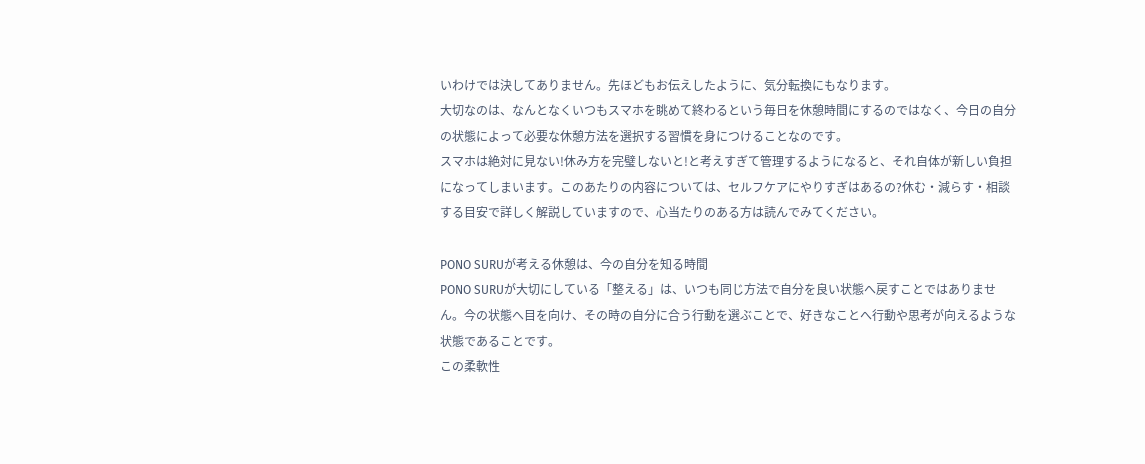いわけでは決してありません。先ほどもお伝えしたように、気分転換にもなります。
大切なのは、なんとなくいつもスマホを眺めて終わるという毎日を休憩時間にするのではなく、今日の自分の状態によって必要な休憩方法を選択する習慣を身につけることなのです。
スマホは絶対に見ない!休み方を完璧しないと!と考えすぎて管理するようになると、それ自体が新しい負担になってしまいます。このあたりの内容については、セルフケアにやりすぎはあるの?休む・減らす・相談する目安で詳しく解説していますので、心当たりのある方は読んでみてください。

PONO SURUが考える休憩は、今の自分を知る時間
PONO SURUが大切にしている「整える」は、いつも同じ方法で自分を良い状態へ戻すことではありません。今の状態へ目を向け、その時の自分に合う行動を選ぶことで、好きなことへ行動や思考が向えるような状態であることです。
この柔軟性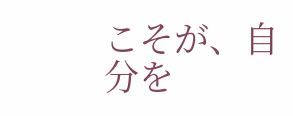こそが、自分を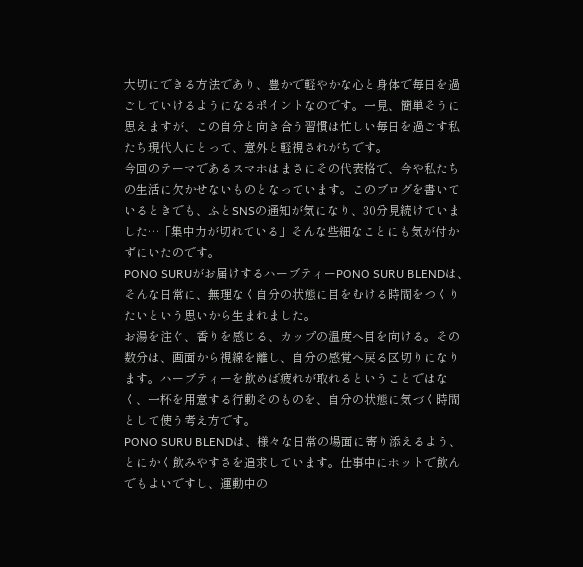大切にできる方法であり、豊かで軽やかな心と身体で毎日を過ごしていけるようになるポイントなのです。一見、簡単そうに思えますが、この自分と向き合う習慣は忙しい毎日を過ごす私たち現代人にとって、意外と軽視されがちです。
今回のテーマであるスマホはまさにその代表格で、今や私たちの生活に欠かせないものとなっています。このブログを書いているときでも、ふとSNSの通知が気になり、30分見続けていました…「集中力が切れている」そんな些細なことにも気が付かずにいたのです。
PONO SURUがお届けするハーブティーPONO SURU BLENDは、そんな日常に、無理なく自分の状態に目をむける時間をつくりたいという思いから生まれました。
お湯を注ぐ、香りを感じる、カップの温度へ目を向ける。その数分は、画面から視線を離し、自分の感覚へ戻る区切りになります。ハーブティーを飲めば疲れが取れるということではなく、一杯を用意する行動そのものを、自分の状態に気づく時間として使う考え方です。
PONO SURU BLENDは、様々な日常の場面に寄り添えるよう、とにかく飲みやすさを追求しています。仕事中にホットで飲んでもよいですし、運動中の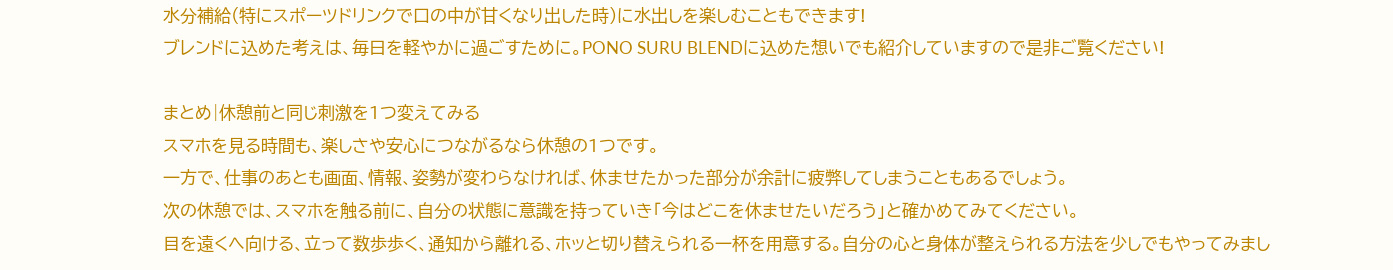水分補給(特にスポーツドリンクで口の中が甘くなり出した時)に水出しを楽しむこともできます!
ブレンドに込めた考えは、毎日を軽やかに過ごすために。PONO SURU BLENDに込めた想いでも紹介していますので是非ご覧ください!

まとめ|休憩前と同じ刺激を1つ変えてみる
スマホを見る時間も、楽しさや安心につながるなら休憩の1つです。
一方で、仕事のあとも画面、情報、姿勢が変わらなければ、休ませたかった部分が余計に疲弊してしまうこともあるでしょう。
次の休憩では、スマホを触る前に、自分の状態に意識を持っていき「今はどこを休ませたいだろう」と確かめてみてください。
目を遠くへ向ける、立って数歩歩く、通知から離れる、ホッと切り替えられる一杯を用意する。自分の心と身体が整えられる方法を少しでもやってみまし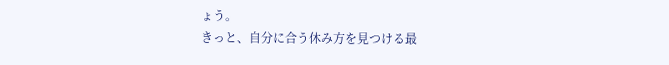ょう。
きっと、自分に合う休み方を見つける最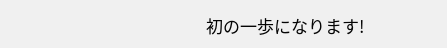初の一歩になります!